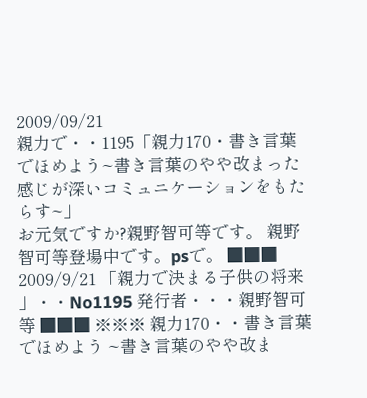2009/09/21
親力で・・1195「親力170・書き言葉でほめよう~書き言葉のやや改まった感じが深いコミュニケーションをもたらす~」
お元気ですか?親野智可等です。 親野智可等登場中です。psで。 ■■■ 2009/9/21 「親力で決まる子供の将来 」・・No1195 発行者・・・親野智可等 ■■■ ※※※ 親力170・・書き言葉でほめよう ~書き言葉のやや改ま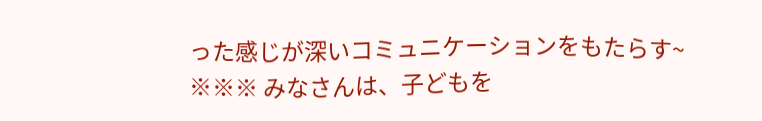った感じが深いコミュニケーションをもたらす~ ※※※ みなさんは、子どもを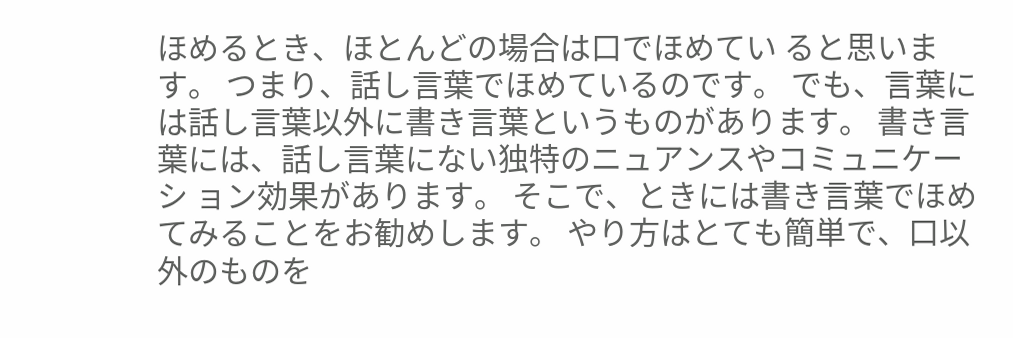ほめるとき、ほとんどの場合は口でほめてい ると思います。 つまり、話し言葉でほめているのです。 でも、言葉には話し言葉以外に書き言葉というものがあります。 書き言葉には、話し言葉にない独特のニュアンスやコミュニケーシ ョン効果があります。 そこで、ときには書き言葉でほめてみることをお勧めします。 やり方はとても簡単で、口以外のものを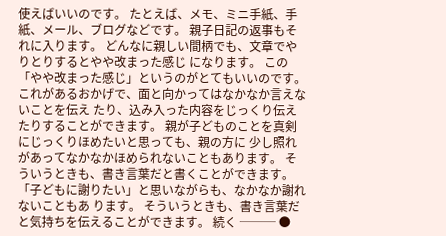使えばいいのです。 たとえば、メモ、ミニ手紙、手紙、メール、ブログなどです。 親子日記の返事もそれに入ります。 どんなに親しい間柄でも、文章でやりとりするとやや改まった感じ になります。 この「やや改まった感じ」というのがとてもいいのです。 これがあるおかげで、面と向かってはなかなか言えないことを伝え たり、込み入った内容をじっくり伝えたりすることができます。 親が子どものことを真剣にじっくりほめたいと思っても、親の方に 少し照れがあってなかなかほめられないこともあります。 そういうときも、書き言葉だと書くことができます。 「子どもに謝りたい」と思いながらも、なかなか謝れないこともあ ります。 そういうときも、書き言葉だと気持ちを伝えることができます。 続く ─── ●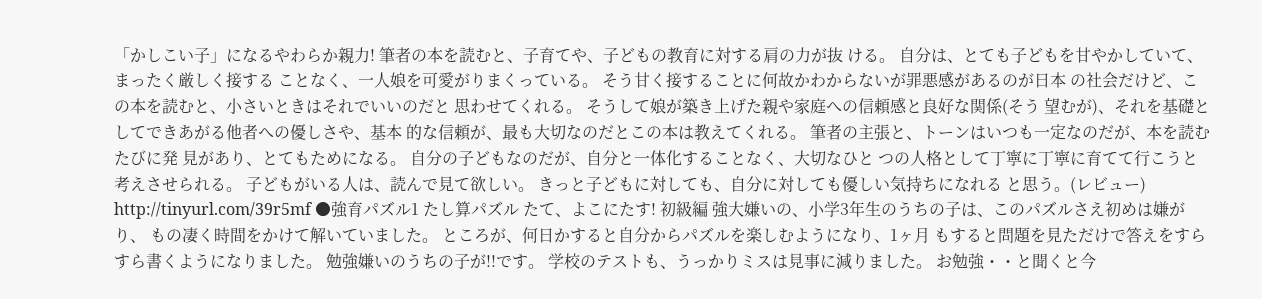「かしこい子」になるやわらか親力! 筆者の本を読むと、子育てや、子どもの教育に対する肩の力が抜 ける。 自分は、とても子どもを甘やかしていて、まったく厳しく接する ことなく、一人娘を可愛がりまくっている。 そう甘く接することに何故かわからないが罪悪感があるのが日本 の社会だけど、この本を読むと、小さいときはそれでいいのだと 思わせてくれる。 そうして娘が築き上げた親や家庭への信頼感と良好な関係(そう 望むが)、それを基礎としてできあがる他者への優しさや、基本 的な信頼が、最も大切なのだとこの本は教えてくれる。 筆者の主張と、トーンはいつも一定なのだが、本を読むたびに発 見があり、とてもためになる。 自分の子どもなのだが、自分と一体化することなく、大切なひと つの人格として丁寧に丁寧に育てて行こうと考えさせられる。 子どもがいる人は、読んで見て欲しい。 きっと子どもに対しても、自分に対しても優しい気持ちになれる と思う。(レビュー) http://tinyurl.com/39r5mf ●強育パズル1 たし算パズル たて、よこにたす! 初級編 強大嫌いの、小学3年生のうちの子は、このパズルさえ初めは嫌がり、 もの凄く時間をかけて解いていました。 ところが、何日かすると自分からパズルを楽しむようになり、1ヶ月 もすると問題を見ただけで答えをすらすら書くようになりました。 勉強嫌いのうちの子が!!です。 学校のテストも、うっかりミスは見事に減りました。 お勉強・・と聞くと今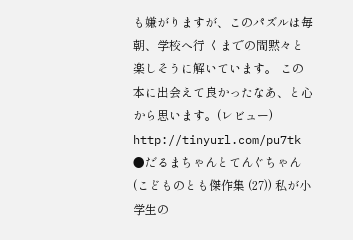も嫌がりますが、このパズルは毎朝、学校へ行 くまでの間黙々と楽しそうに解いています。 この本に出会えて良かったなあ、と心から思います。(レビュー) http://tinyurl.com/pu7tk ●だるまちゃんとてんぐちゃん (こどものとも傑作集 (27)) 私が小学生の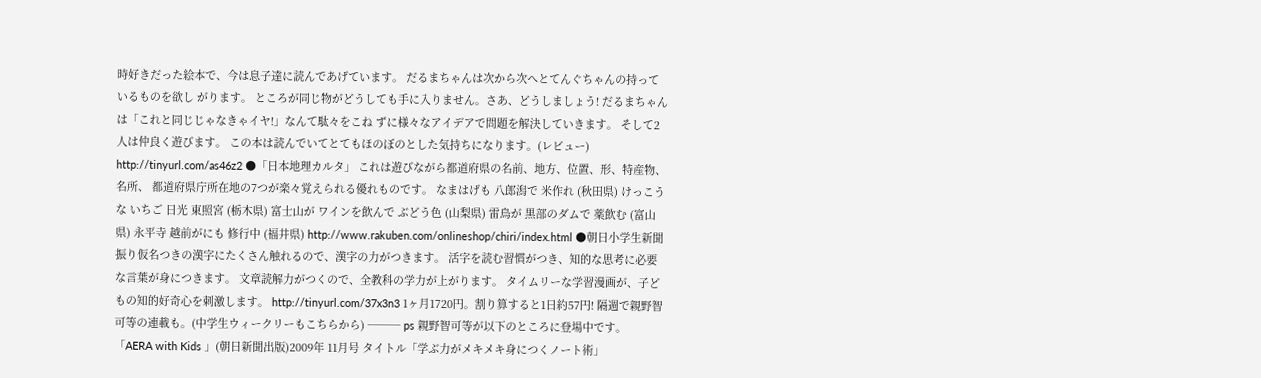時好きだった絵本で、今は息子達に読んであげています。 だるまちゃんは次から次へとてんぐちゃんの持っているものを欲し がります。 ところが同じ物がどうしても手に入りません。さあ、どうしましょう! だるまちゃんは「これと同じじゃなきゃイヤ!」なんて駄々をこね ずに様々なアイデアで問題を解決していきます。 そして2人は仲良く遊びます。 この本は読んでいてとてもほのぼのとした気持ちになります。(レビュー) http://tinyurl.com/as46z2 ●「日本地理カルタ」 これは遊びながら都道府県の名前、地方、位置、形、特産物、名所、 都道府県庁所在地の7つが楽々覚えられる優れものです。 なまはげも 八郎潟で 米作れ (秋田県) けっこうな いちご 日光 東照宮 (栃木県) 富士山が ワインを飲んで ぶどう色 (山梨県) 雷鳥が 黒部のダムで 薬飲む (富山県) 永平寺 越前がにも 修行中 (福井県) http://www.rakuben.com/onlineshop/chiri/index.html ●朝日小学生新聞 振り仮名つきの漢字にたくさん触れるので、漢字の力がつきます。 活字を読む習慣がつき、知的な思考に必要な言葉が身につきます。 文章読解力がつくので、全教科の学力が上がります。 タイムリーな学習漫画が、子どもの知的好奇心を刺激します。 http://tinyurl.com/37x3n3 1ヶ月1720円。割り算すると1日約57円! 隔週で親野智可等の連載も。(中学生ウィークリーもこちらから) ─── ps 親野智可等が以下のところに登場中です。 「AERA with Kids 」(朝日新聞出版)2009年 11月号 タイトル「学ぶ力がメキメキ身につくノート術」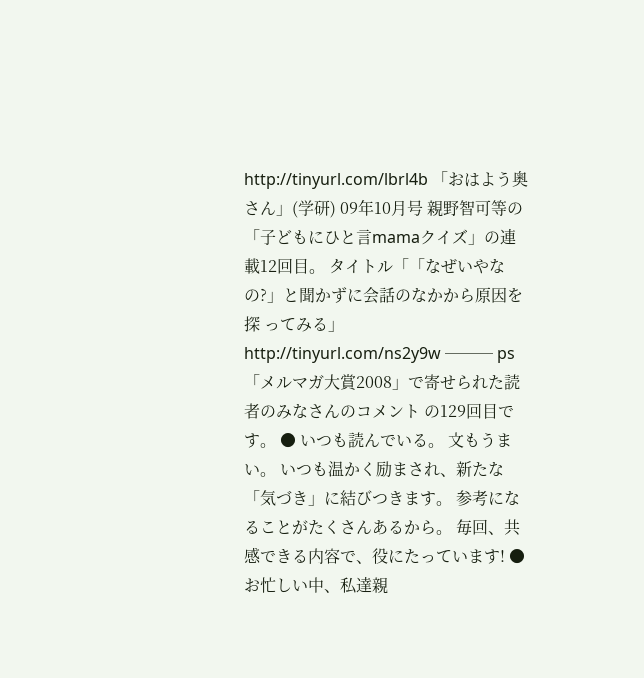http://tinyurl.com/lbrl4b 「おはよう奥さん」(学研) 09年10月号 親野智可等の「子どもにひと言mamaクイズ」の連載12回目。 タイトル「「なぜいやなの?」と聞かずに会話のなかから原因を探 ってみる」 http://tinyurl.com/ns2y9w ─── ps 「メルマガ大賞2008」で寄せられた読者のみなさんのコメント の129回目です。 ● いつも読んでいる。 文もうまい。 いつも温かく励まされ、新たな「気づき」に結びつきます。 参考になることがたくさんあるから。 毎回、共感できる内容で、役にたっています! ● お忙しい中、私達親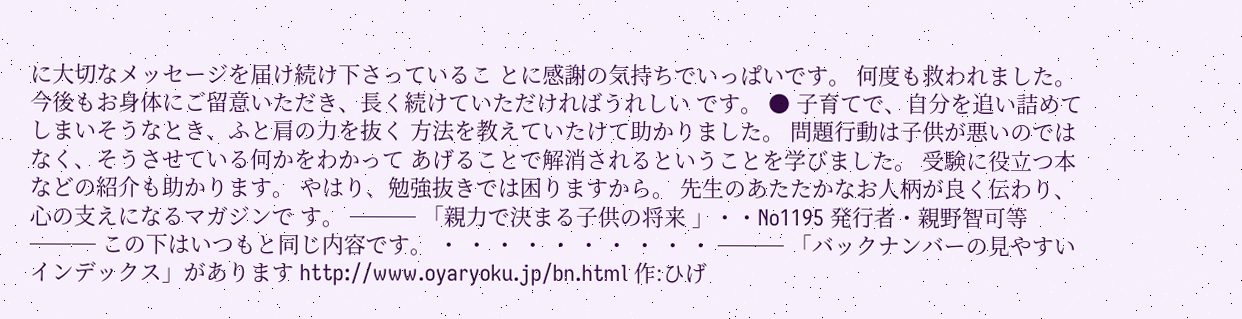に大切なメッセージを届け続け下さっているこ とに感謝の気持ちでいっぱいです。 何度も救われました。 今後もお身体にご留意いただき、長く続けていただければうれしい です。 ● 子育てで、自分を追い詰めてしまいそうなとき、ふと肩の力を抜く 方法を教えていたけて助かりました。 問題行動は子供が悪いのではなく、そうさせている何かをわかって あげることで解消されるということを学びました。 受験に役立つ本などの紹介も助かります。 やはり、勉強抜きでは困りますから。 先生のあたたかなお人柄が良く伝わり、心の支えになるマガジンで す。 ─── 「親力で決まる子供の将来 」・・No1195 発行者・親野智可等 ─── この下はいつもと同じ内容です。 ・ ・ ・ ・ ・ ・ ・ ・ ・ ・ ─── 「バックナンバーの見やすいインデックス」があります http://www.oyaryoku.jp/bn.html 作:ひげ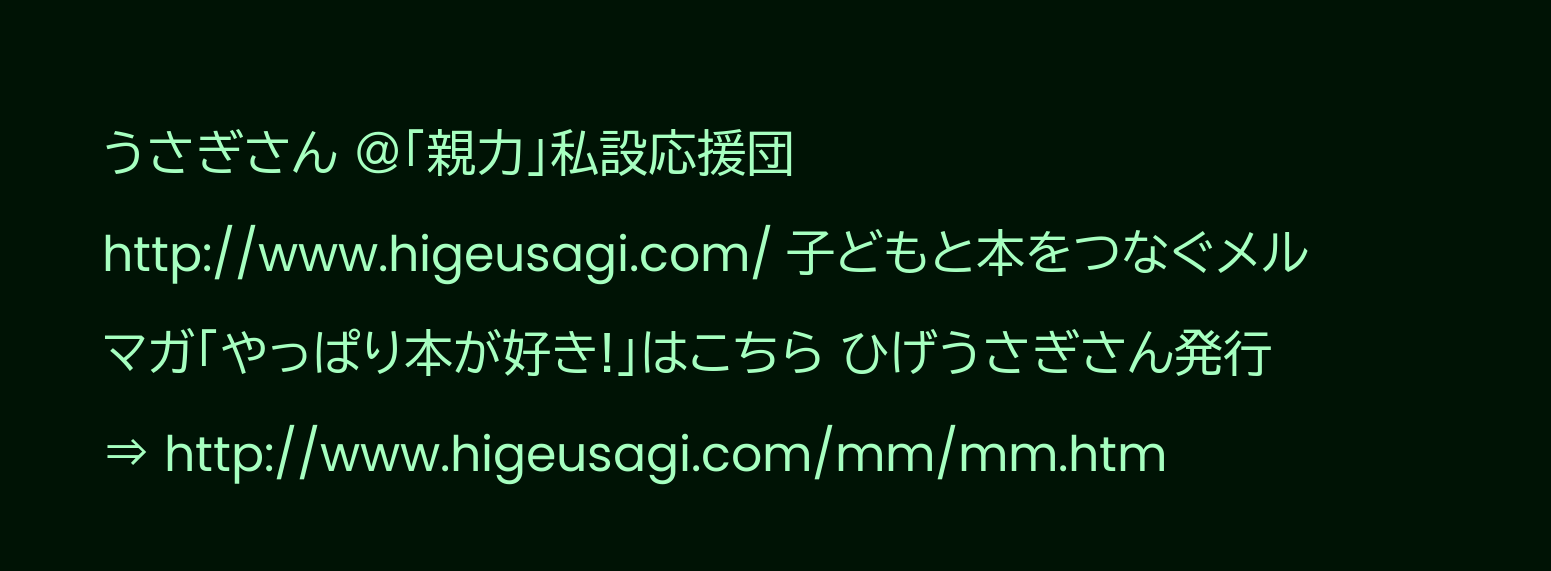うさぎさん @「親力」私設応援団 http://www.higeusagi.com/ 子どもと本をつなぐメルマガ「やっぱり本が好き!」はこちら ひげうさぎさん発行 ⇒ http://www.higeusagi.com/mm/mm.htm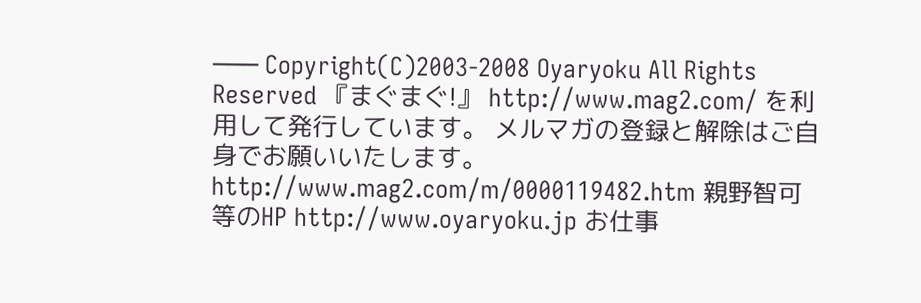─── Copyright(C)2003-2008 Oyaryoku All Rights Reserved 『まぐまぐ!』 http://www.mag2.com/ を利用して発行しています。 メルマガの登録と解除はご自身でお願いいたします。 http://www.mag2.com/m/0000119482.htm 親野智可等のHP http://www.oyaryoku.jp お仕事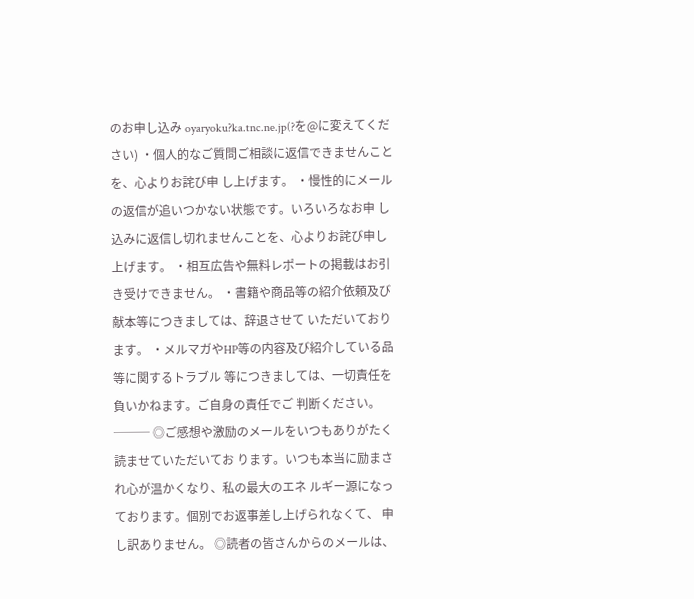のお申し込み oyaryoku?ka.tnc.ne.jp(?を@に変えてください) ・個人的なご質問ご相談に返信できませんことを、心よりお詫び申 し上げます。 ・慢性的にメールの返信が追いつかない状態です。いろいろなお申 し込みに返信し切れませんことを、心よりお詫び申し上げます。 ・相互広告や無料レポートの掲載はお引き受けできません。 ・書籍や商品等の紹介依頼及び献本等につきましては、辞退させて いただいております。 ・メルマガやHP等の内容及び紹介している品等に関するトラブル 等につきましては、一切責任を負いかねます。ご自身の責任でご 判断ください。 ─── ◎ご感想や激励のメールをいつもありがたく読ませていただいてお ります。いつも本当に励まされ心が温かくなり、私の最大のエネ ルギー源になっております。個別でお返事差し上げられなくて、 申し訳ありません。 ◎読者の皆さんからのメールは、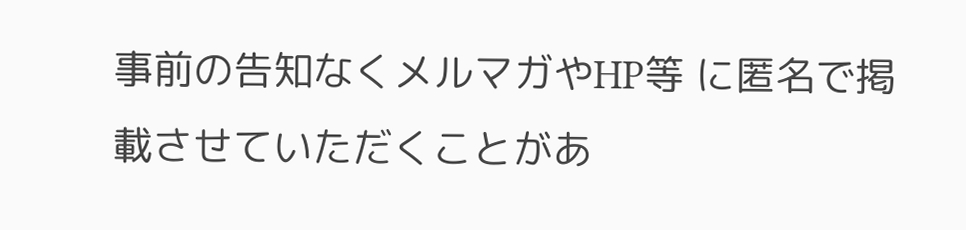事前の告知なくメルマガやHP等 に匿名で掲載させていただくことがあ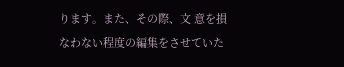ります。また、その際、文 意を損なわない程度の編集をさせていた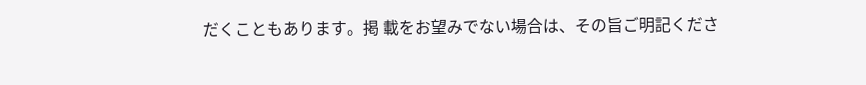だくこともあります。掲 載をお望みでない場合は、その旨ご明記くださ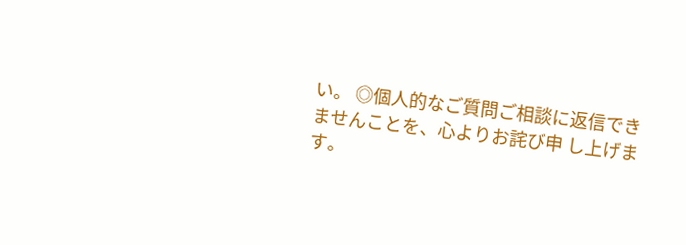い。 ◎個人的なご質問ご相談に返信できませんことを、心よりお詫び申 し上げます。